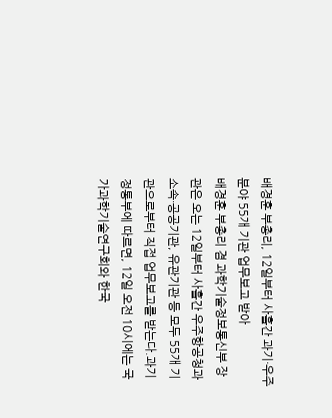배경훈 부총리, 12일부터 사흘간 과기·우주 분야 55개 기관 업무보고 받아
배경훈 부총리 겸 과학기술정보통신부 장관은 오는 12일부터 사흘간 우주항공청과 소속·공공기관, 유관기관 등 모두 55개 기관으로부터 직접 업무보고를 받는다.과기정통부에 따르면, 12일 오전 10시에는 국가과학기술연구회와 한국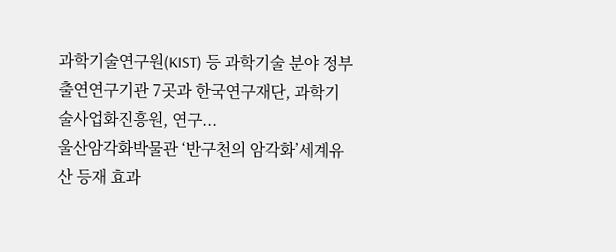과학기술연구원(KIST) 등 과학기술 분야 정부출연연구기관 7곳과 한국연구재단, 과학기술사업화진흥원, 연구...
울산암각화박물관 ‘반구천의 암각화’세계유산 등재 효과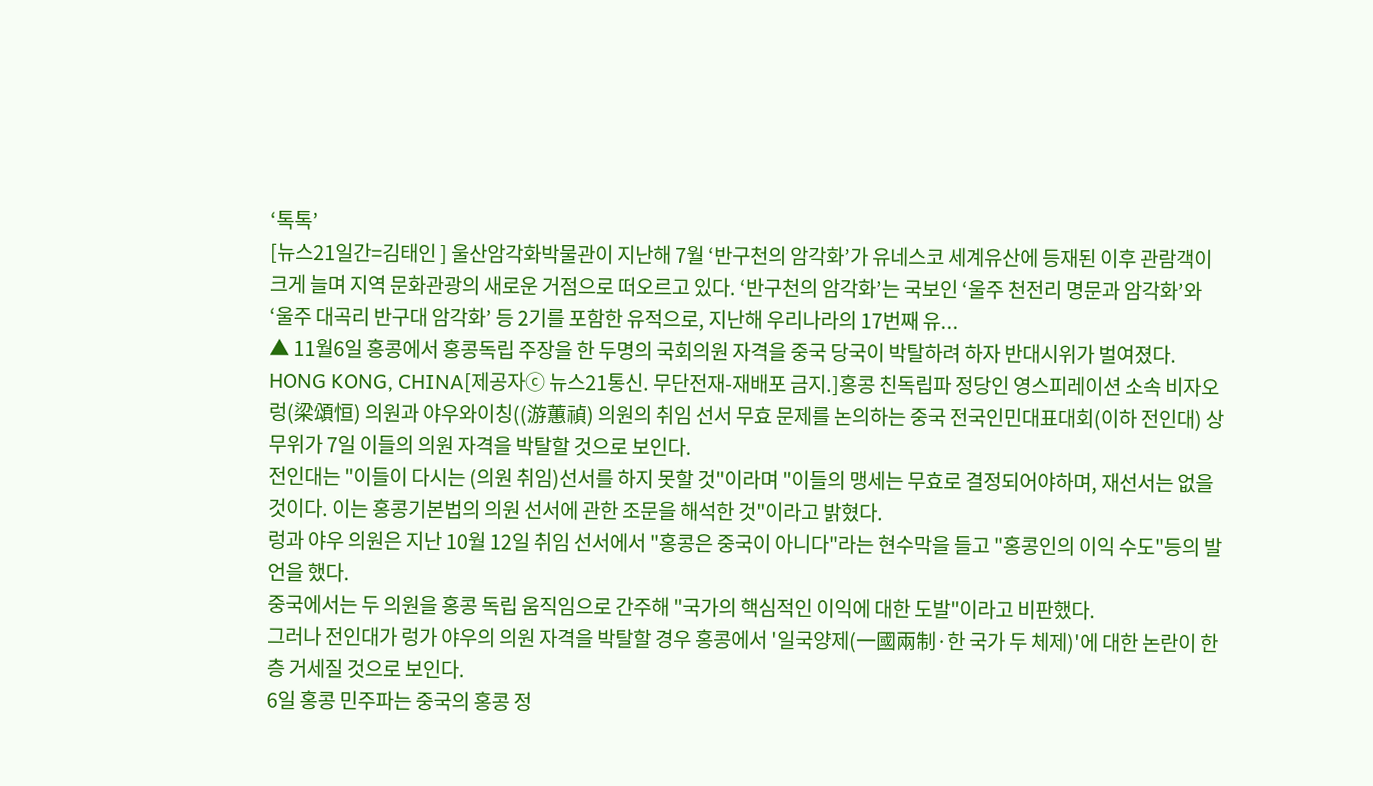‘톡톡’
[뉴스21일간=김태인 ] 울산암각화박물관이 지난해 7월 ‘반구천의 암각화’가 유네스코 세계유산에 등재된 이후 관람객이 크게 늘며 지역 문화관광의 새로운 거점으로 떠오르고 있다. ‘반구천의 암각화’는 국보인 ‘울주 천전리 명문과 암각화’와 ‘울주 대곡리 반구대 암각화’ 등 2기를 포함한 유적으로, 지난해 우리나라의 17번째 유...
▲ 11월6일 홍콩에서 홍콩독립 주장을 한 두명의 국회의원 자격을 중국 당국이 박탈하려 하자 반대시위가 벌여졌다. HONG KONG, CHINA[제공자ⓒ 뉴스21통신. 무단전재-재배포 금지.]홍콩 친독립파 정당인 영스피레이션 소속 비자오 렁(梁頌恒) 의원과 야우와이칭((游蕙禎) 의원의 취임 선서 무효 문제를 논의하는 중국 전국인민대표대회(이하 전인대) 상무위가 7일 이들의 의원 자격을 박탈할 것으로 보인다.
전인대는 "이들이 다시는 (의원 취임)선서를 하지 못할 것"이라며 "이들의 맹세는 무효로 결정되어야하며, 재선서는 없을 것이다. 이는 홍콩기본법의 의원 선서에 관한 조문을 해석한 것"이라고 밝혔다.
렁과 야우 의원은 지난 10월 12일 취임 선서에서 "홍콩은 중국이 아니다"라는 현수막을 들고 "홍콩인의 이익 수도"등의 발언을 했다.
중국에서는 두 의원을 홍콩 독립 움직임으로 간주해 "국가의 핵심적인 이익에 대한 도발"이라고 비판했다.
그러나 전인대가 렁가 야우의 의원 자격을 박탈할 경우 홍콩에서 '일국양제(一國兩制·한 국가 두 체제)'에 대한 논란이 한층 거세질 것으로 보인다.
6일 홍콩 민주파는 중국의 홍콩 정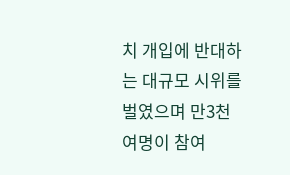치 개입에 반대하는 대규모 시위를 벌였으며 만3천여명이 참여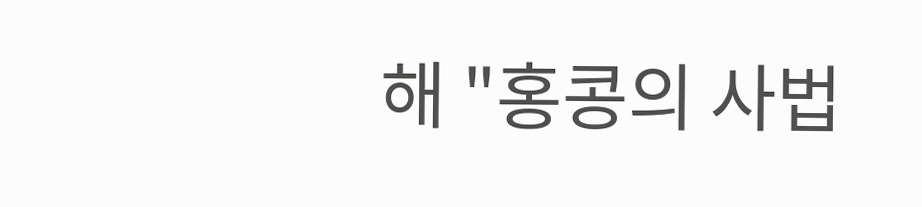해 "홍콩의 사법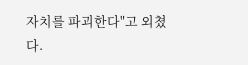자치를 파괴한다"고 외쳤다.